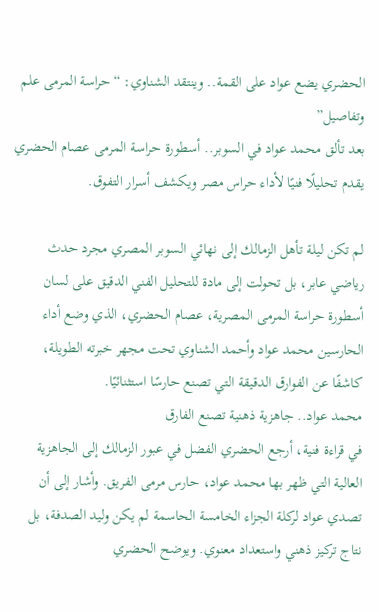الحضري يضع عواد على القمة.. وينتقد الشناوي: “حراسة المرمى علم وتفاصيل”
بعد تألق محمد عواد في السوبر.. أسطورة حراسة المرمى عصام الحضري يقدم تحليلًا فنيًا لأداء حراس مصر ويكشف أسرار التفوق.

لم تكن ليلة تأهل الزمالك إلى نهائي السوبر المصري مجرد حدث رياضي عابر، بل تحولت إلى مادة للتحليل الفني الدقيق على لسان أسطورة حراسة المرمى المصرية، عصام الحضري، الذي وضع أداء الحارسين محمد عواد وأحمد الشناوي تحت مجهر خبرته الطويلة، كاشفًا عن الفوارق الدقيقة التي تصنع حارسًا استثنائيًا.
محمد عواد.. جاهزية ذهنية تصنع الفارق
في قراءة فنية، أرجع الحضري الفضل في عبور الزمالك إلى الجاهزية العالية التي ظهر بها محمد عواد، حارس مرمى الفريق. وأشار إلى أن تصدي عواد لركلة الجزاء الخامسة الحاسمة لم يكن وليد الصدفة، بل نتاج تركيز ذهني واستعداد معنوي. ويوضح الحضري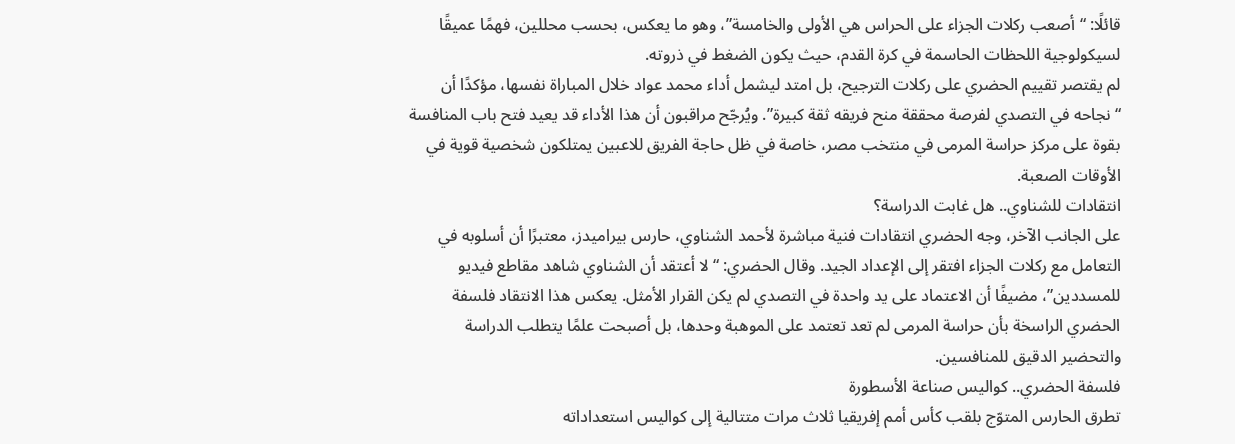قائلًا: “أصعب ركلات الجزاء على الحراس هي الأولى والخامسة”، وهو ما يعكس، بحسب محللين، فهمًا عميقًا لسيكولوجية اللحظات الحاسمة في كرة القدم، حيث يكون الضغط في ذروته.
لم يقتصر تقييم الحضري على ركلات الترجيح، بل امتد ليشمل أداء محمد عواد خلال المباراة نفسها، مؤكدًا أن “نجاحه في التصدي لفرصة محققة منح فريقه ثقة كبيرة”. ويُرجّح مراقبون أن هذا الأداء قد يعيد فتح باب المنافسة بقوة على مركز حراسة المرمى في منتخب مصر، خاصة في ظل حاجة الفريق للاعبين يمتلكون شخصية قوية في الأوقات الصعبة.
انتقادات للشناوي.. هل غابت الدراسة؟
على الجانب الآخر، وجه الحضري انتقادات فنية مباشرة لأحمد الشناوي، حارس بيراميدز، معتبرًا أن أسلوبه في التعامل مع ركلات الجزاء افتقر إلى الإعداد الجيد. وقال الحضري: “لا أعتقد أن الشناوي شاهد مقاطع فيديو للمسددين”، مضيفًا أن الاعتماد على يد واحدة في التصدي لم يكن القرار الأمثل. يعكس هذا الانتقاد فلسفة الحضري الراسخة بأن حراسة المرمى لم تعد تعتمد على الموهبة وحدها، بل أصبحت علمًا يتطلب الدراسة والتحضير الدقيق للمنافسين.
فلسفة الحضري.. كواليس صناعة الأسطورة
تطرق الحارس المتوّج بلقب كأس أمم إفريقيا ثلاث مرات متتالية إلى كواليس استعداداته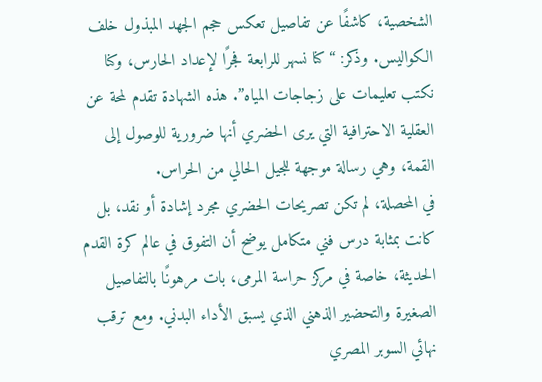الشخصية، كاشفًا عن تفاصيل تعكس حجم الجهد المبذول خلف الكواليس. وذكر: “كنا نسهر للرابعة فجرًا لإعداد الحارس، وكنا نكتب تعليمات على زجاجات المياه”. هذه الشهادة تقدم لمحة عن العقلية الاحترافية التي يرى الحضري أنها ضرورية للوصول إلى القمة، وهي رسالة موجهة للجيل الحالي من الحراس.
في المحصلة، لم تكن تصريحات الحضري مجرد إشادة أو نقد، بل كانت بمثابة درس فني متكامل يوضح أن التفوق في عالم كرة القدم الحديثة، خاصة في مركز حراسة المرمى، بات مرهونًا بالتفاصيل الصغيرة والتحضير الذهني الذي يسبق الأداء البدني. ومع ترقب نهائي السوبر المصري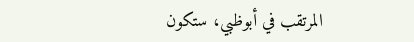المرتقب في أبوظبي، ستكون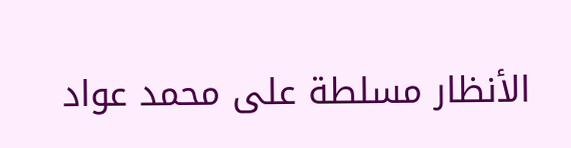الأنظار مسلطة على محمد عواد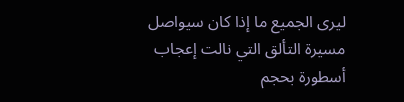ليرى الجميع ما إذا كان سيواصل مسيرة التألق التي نالت إعجاب أسطورة بحجم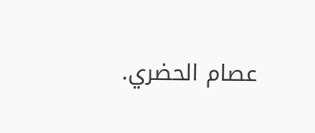عصام الحضري.